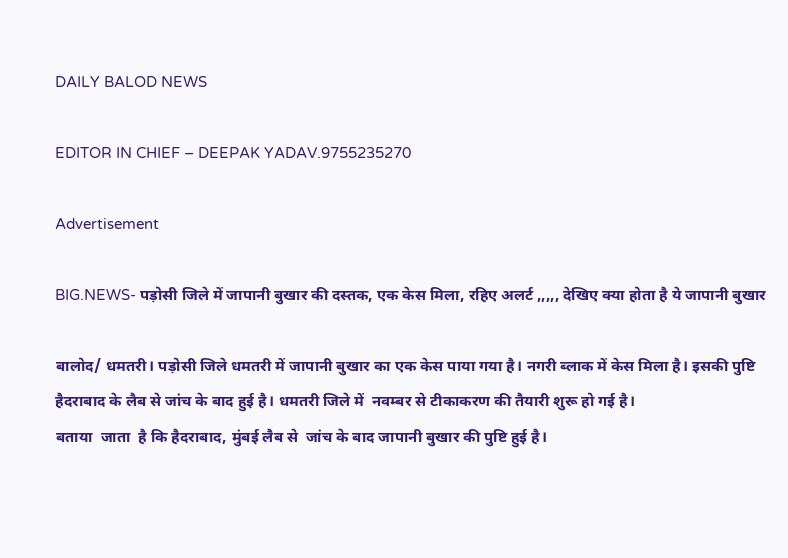DAILY BALOD NEWS

EDITOR IN CHIEF – DEEPAK YADAV.9755235270

Advertisement

BIG.NEWS- पड़ोसी जिले में जापानी बुखार की दस्तक, एक केस मिला, रहिए अलर्ट ,,,,, देखिए क्या होता है ये जापानी बुखार

बालोद/ धमतरी। पड़ोसी जिले धमतरी में जापानी बुखार का एक केस पाया गया है। नगरी ब्लाक में केस मिला है। इसकी पुष्टि हैदराबाद के लैब से जांच के बाद हुई है। धमतरी जिले में  नवम्बर से टीकाकरण की तैयारी शुरू हो गई है।
बताया  जाता  है कि हैदराबाद, मुंबई लैब से  जांच के बाद जापानी बुखार की पुष्टि हुई है।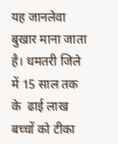यह जानलेवा बुखार माना जाता है। धमतरी जिले में 15 साल तक के  ढाई लाख बच्चों को टीका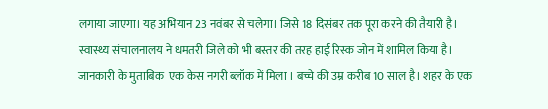लगाया जाएगा। यह अभियान 23 नवंबर से चलेगा। जिसे 18 दिसंबर तक पूरा करने की तैयारी है। स्वास्थ्य संचालनालय ने धमतरी जिले को भी बस्तर की तरह हाई रिस्क जोन में शामिल किया है। जानकारी के मुताबिक  एक केस नगरी ब्लॉक में मिला । बच्चे की उम्र करीब 10 साल है। शहर के एक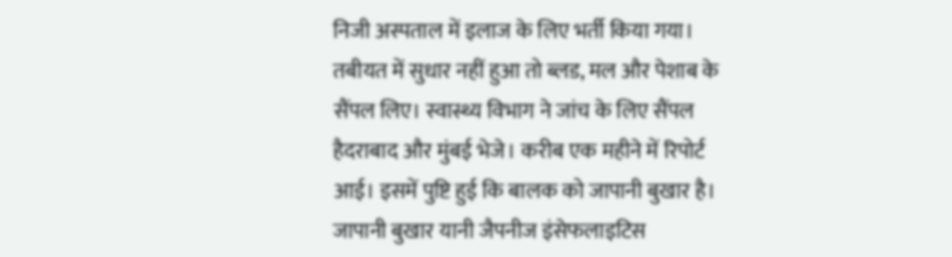निजी अस्पताल में इलाज के लिए भर्ती किया गया। तबीयत में सुधार नहीं हुआ तो ब्लड, मल और पेशाब के सैंपल लिए। स्वास्थ्य विभाग ने जांच के लिए सैंपल हैदराबाद और मुंबई भेजे। करीब एक महीने में रिपोर्ट आई। इसमें पुष्टि हुई कि बालक को जापानी बुखार है। जापानी बुखार यानी जैपनीज इंसेफलाइटिस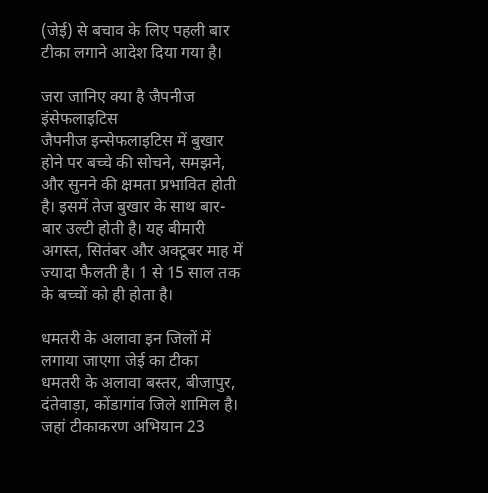(जेई) से बचाव के लिए पहली बार टीका लगाने आदेश दिया गया है।

जरा जानिए क्या है जैपनीज इंसेफलाइटिस
जैपनीज इन्सेफलाइटिस में बुखार होने पर बच्चे की सोचने, समझने, और सुनने की क्षमता प्रभावित होती है। इसमें तेज बुखार के साथ बार-बार उल्टी होती है। यह बीमारी अगस्त, सितंबर और अक्टूबर माह में ज्यादा फैलती है। 1 से 15 साल तक के बच्चों को ही होता है।

धमतरी के अलावा इन जिलों में लगाया जाएगा जेई का टीका
धमतरी के अलावा बस्तर, बीजापुर, दंतेवाड़ा, कोंडागांव जिले शामिल है। जहां टीकाकरण अभियान 23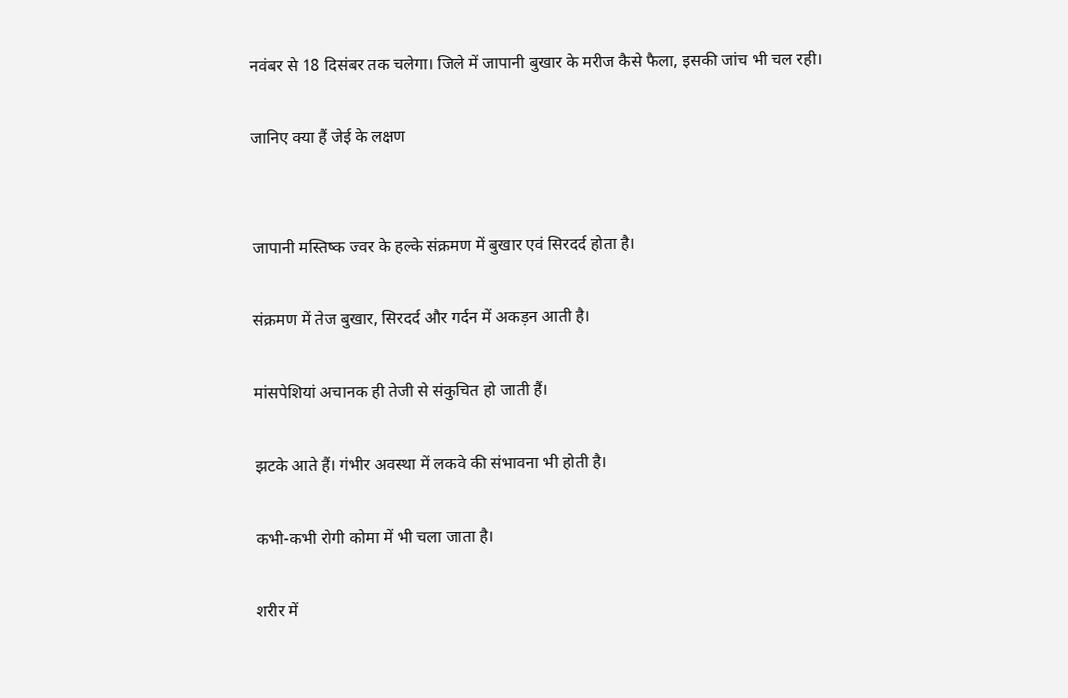नवंबर से 18 दिसंबर तक चलेगा। जिले में जापानी बुखार के मरीज कैसे फैला, इसकी जांच भी चल रही।

जानिए क्या हैं जेई के लक्षण


जापानी मस्तिष्क ज्वर के हल्के संक्रमण में बुखार एवं सिरदर्द होता है।

संक्रमण में तेज बुखार, सिरदर्द और गर्दन में अकड़न आती है।

मांसपेशियां अचानक ही तेजी से संकुचित हो जाती हैं।

झटके आते हैं। गंभीर अवस्था में लकवे की संभावना भी होती है।

कभी-कभी रोगी कोमा में भी चला जाता है।

शरीर में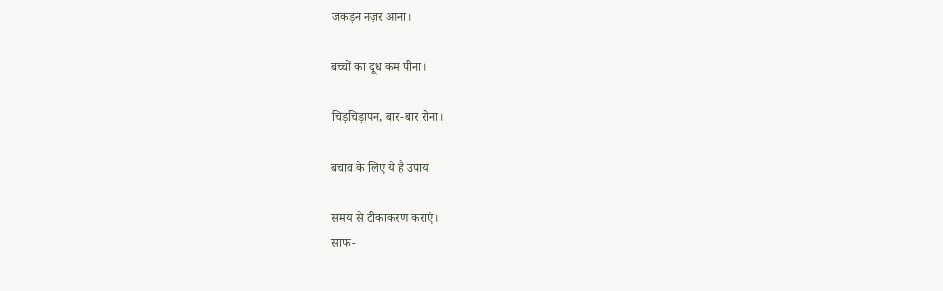जकड़न नज़र आना।

बच्चों का दूध कम पीना।

चिड़चिड़ापन, बार-बार रोना।

बचाव के लिए ये है उपाय

समय से टीकाकरण कराएं।
साफ-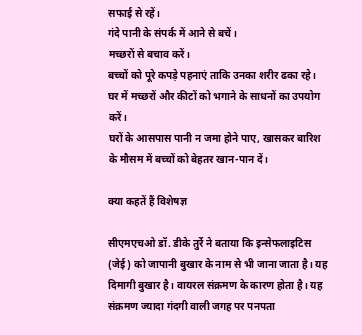सफाई से रहें।
गंदे पानी के संपर्क में आने से बचें।
मच्छरों से बचाव करें।
बच्चों को पूरे कपड़े पहनाएं ताकि उनका शरीर ढका रहे।
घर में मच्छरों और कीटों को भगाने के साधनों का उपयोग करें।
घरों के आसपास पानी न जमा होने पाए, खासकर बारिश के मौसम में बच्चों को बेहतर खान-पान दें।

क्या कहतें हैं विशेषज्ञ

सीएमएचओ डॉ. डीके तुर्रे ने बताया कि इन्सेफलाइटिस (जेई) को जापानी बुखार के नाम से भी जाना जाता है। यह दिमागी बुखार है। वायरल संक्रमण के कारण होता है। यह संक्रमण ज्यादा गंदगी वाली जगह पर पनपता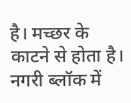है। मच्छर के काटने से होता है। नगरी ब्लॉक में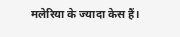मलेरिया के ज्यादा केस हैं।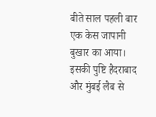बीते साल पहली बार एक केस जापानी बुखार का आया। इसकी पुष्टि हैदराबाद और मुंबई लैब से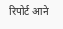रिपोर्ट आने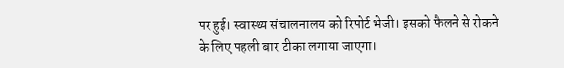पर हुई। स्वास्थ्य संचालनालय को रिपोर्ट भेजी। इसको फैलने से रोकने के लिए पहली बार टीका लगाया जाएगा।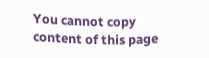You cannot copy content of this page